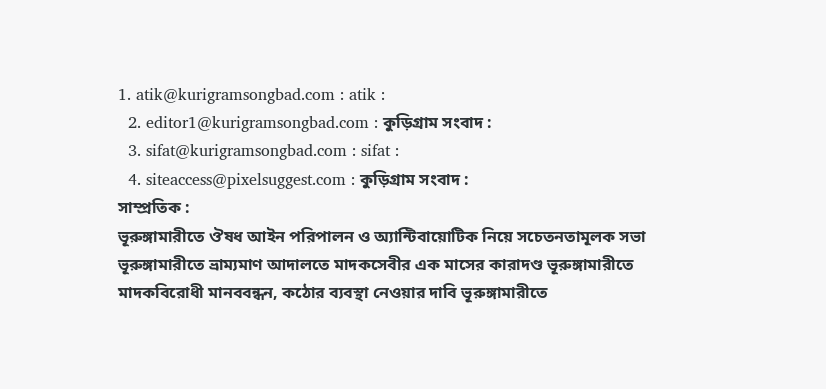1. atik@kurigramsongbad.com : atik :
  2. editor1@kurigramsongbad.com : কুড়িগ্রাম সংবাদ :
  3. sifat@kurigramsongbad.com : sifat :
  4. siteaccess@pixelsuggest.com : কুড়িগ্রাম সংবাদ :
সাম্প্রতিক :
ভূরুঙ্গামারীতে ঔষধ আইন পরিপালন ও অ্যান্টিবায়োটিক নিয়ে সচেতনতামূলক সভা ভূরুঙ্গামারীতে ভ্রাম্যমাণ আদালতে মাদকসেবীর এক মাসের কারাদণ্ড ভূরুঙ্গামারীতে মাদকবিরোধী মানববন্ধন, কঠোর ব্যবস্থা নেওয়ার দাবি ভূরুঙ্গামারীতে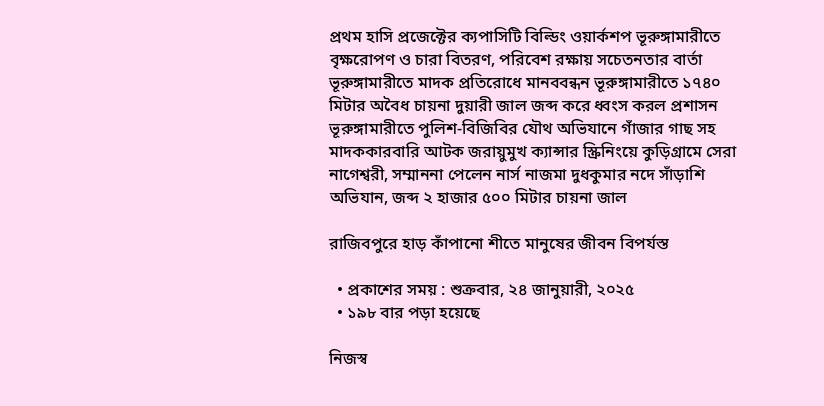প্রথম হাসি প্রজেক্টের ক্যপাসিটি বিল্ডিং ওয়ার্কশপ ভূরুঙ্গামারীতে বৃক্ষরোপণ ও চারা বিতরণ, পরিবেশ রক্ষায় সচেতনতার বার্তা ভূরুঙ্গামারীতে মাদক প্রতিরোধে মানববন্ধন ভূরুঙ্গামারীতে ১৭৪০ মিটার অবৈধ চায়না দুয়ারী জাল জব্দ করে ধ্বংস করল প্রশাসন ভূরুঙ্গামারীতে পুলিশ-বিজিবির যৌথ অভিযানে গাঁজার গাছ সহ মাদককারবারি আটক জরায়ুমুখ ক্যান্সার স্ক্রিনিংয়ে কুড়িগ্রামে সেরা নাগেশ্বরী, সম্মাননা পেলেন নার্স নাজমা দুধকুমার নদে সাঁড়াশি অভিযান, জব্দ ২ হাজার ৫০০ মিটার চায়না জাল

রাজিবপুরে হাড় কাঁপানো শীতে মানুষের জীবন বিপর্যস্ত

  • প্রকাশের সময় : শুক্রবার, ২৪ জানুয়ারী, ২০২৫
  • ১৯৮ বার পড়া হয়েছে

নিজস্ব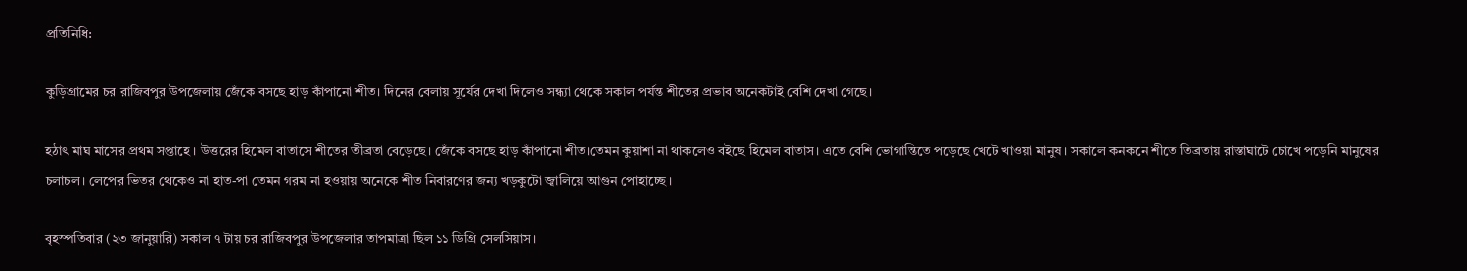প্রতিনিধি:

কুড়িগ্রামের চর রাজিবপুর উপজেলায় জেঁকে বসছে হাড় কাঁপানো শীত। দিনের বেলায় সূর্যের দেখা দিলেও সন্ধ্যা থেকে সকাল পর্যন্ত শীতের প্রভাব অনেকটাই বেশি দেখা গেছে।

হঠাৎ মাঘ মাসের প্রথম সপ্তাহে । উত্তরের হিমেল বাতাসে শীতের তীব্রতা বেড়েছে। জেঁকে বসছে হাড় কাঁপানো শীত।তেমন কুয়াশা না থাকলেও বইছে হিমেল বাতাস। এতে বেশি ভোগান্তিতে পড়েছে খেটে খাওয়া মানুষ। সকালে কনকনে শীতে তিব্রতায় রাস্তাঘাটে চোখে পড়েনি মানুষের চলাচল। লেপের ভিতর থেকেও না হাত-পা তেমন গরম না হওয়ায় অনেকে শীত নিবারণের জন্য খড়কুটো জ্বালিয়ে আগুন পোহাচ্ছে ।

বৃহস্পতিবার (২৩ জানুয়ারি) সকাল ৭ টায় চর রাজিবপুর উপজেলার তাপমাত্রা ছিল ১১ ডিগ্রি সেলসিয়াস।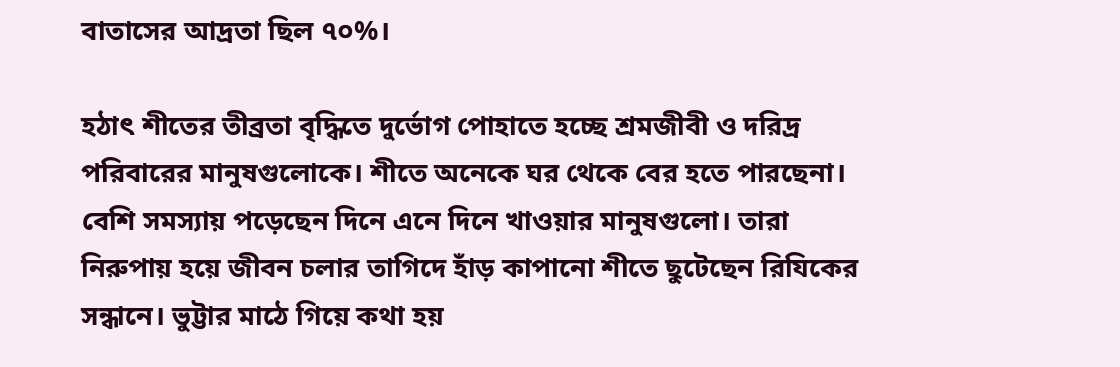বাতাসের আদ্রতা ছিল ৭০%।

হঠাৎ শীতের তীব্রতা বৃদ্ধিতে দুর্ভোগ পোহাতে হচ্ছে শ্রমজীবী ও দরিদ্র পরিবারের মানুষগুলোকে। শীতে অনেকে ঘর থেকে বের হতে পারছেনা। বেশি সমস্যায় পড়েছেন দিনে এনে দিনে খাওয়ার মানুষগুলো। তারা নিরুপায় হয়ে জীবন চলার তাগিদে হাঁড় কাপানো শীতে ছুটেছেন রিযিকের সন্ধানে। ভুট্টার মাঠে গিয়ে কথা হয়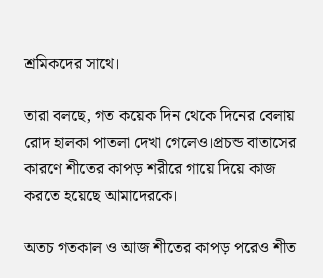শ্রমিকদের সাথে।

তারা বলছে, গত কয়েক দিন থেকে দিনের বেলায় রোদ হালকা পাতলা দেখা গেলেও।প্রচন্ড বাতাসের কারণে শীতের কাপড় শরীরে গায়ে দিয়ে কাজ করতে হয়েছে আমাদেরকে।

অতচ গতকাল ও আজ শীতের কাপড় পরেও শীত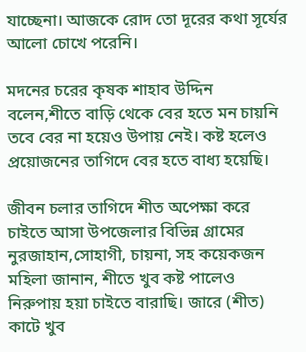যাচ্ছেনা। আজকে রোদ তো দূরের কথা সূর্যের আলো চোখে পরেনি।

মদনের চরের কৃষক শাহাব উদ্দিন বলেন,শীতে বাড়ি থেকে বের হতে মন চায়নি তবে বের না হয়েও উপায় নেই। কষ্ট হলেও প্রয়োজনের তাগিদে বের হতে বাধ্য হয়েছি।

জীবন চলার তাগিদে শীত অপেক্ষা করে চাইতে আসা উপজেলার বিভিন্ন গ্ৰামের নুরজাহান,সোহাগী, চায়না, সহ কয়েকজন মহিলা জানান, শীতে খুব কষ্ট পালেও নিরুপায় হয়া চাইতে বারাছি। জারে (শীত) কাটে খুব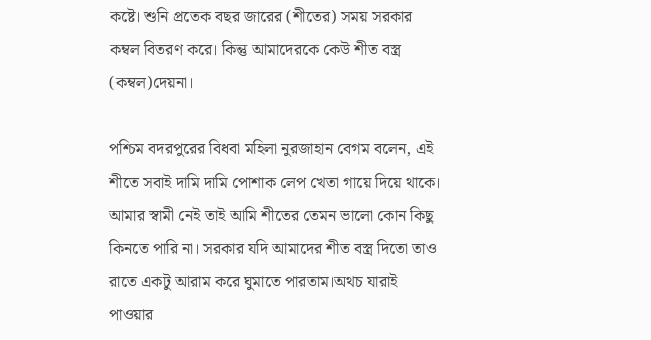কষ্টে। শুনি প্রতেক বছর জারের (শীতের) সময় সরকার কম্বল বিতরণ করে। কিন্তু আমাদেরকে কেউ শীত বস্ত্র (কম্বল)দেয়না।

পশ্চিম বদরপুরের বিধবা মহিলা নুরজাহান বেগম বলেন, এই শীতে সবাই দামি দামি পোশাক লেপ খেতা গায়ে দিয়ে থাকে। আমার স্বামী নেই তাই আমি শীতের তেমন ভালো কোন কিছু কিনতে পারি না। সরকার যদি আমাদের শীত বস্ত্র দিতো তাও রাতে একটু আরাম করে ঘুমাতে পারতাম।অথচ যারাই পাওয়ার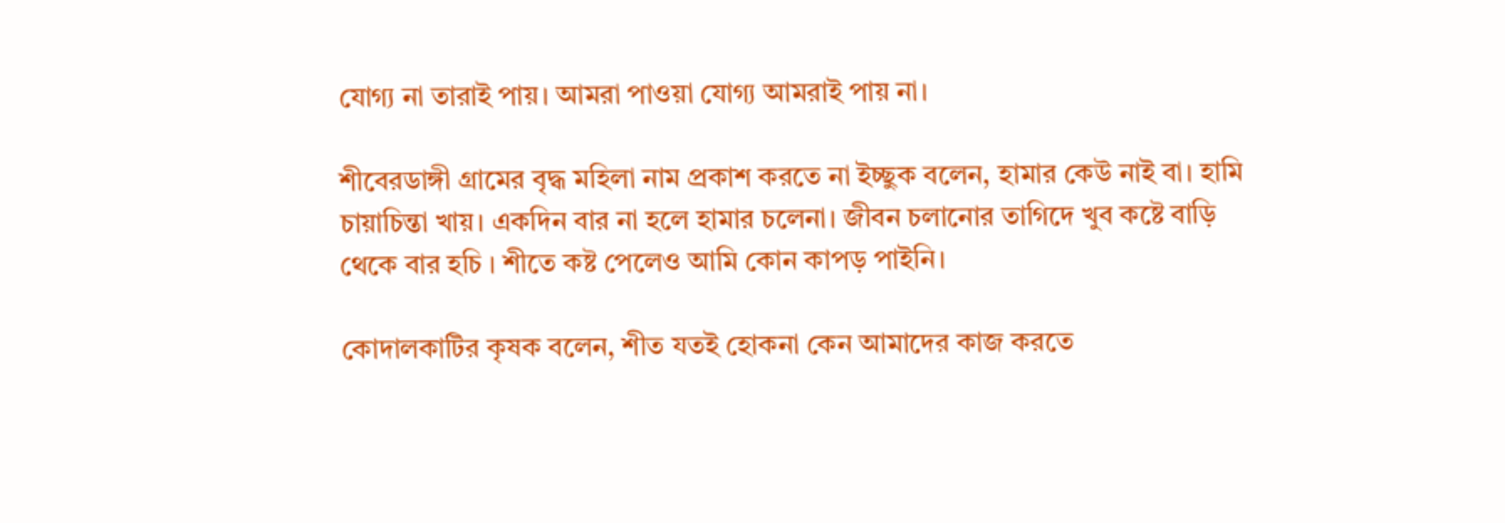যোগ্য না তারাই পায়। আমরা পাওয়া যোগ্য আমরাই পায় না।

শীবেরডাঙ্গী গ্রামের বৃদ্ধ মহিলা নাম প্রকাশ করতে না ইচ্ছুক বলেন, হামার কেউ নাই বা। হামি চায়াচিন্তা খায়। একদিন বার না হলে হামার চলেনা। জীবন চলানোর তাগিদে খুব কষ্টে বাড়ি থেকে বার হচি । শীতে কষ্ট পেলেও আমি কোন কাপড় পাইনি।

কোদালকাটির কৃষক বলেন, শীত যতই হোকনা কেন আমাদের কাজ করতে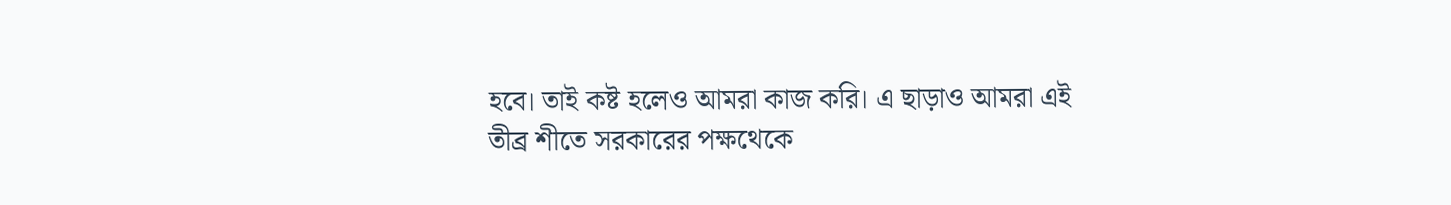হবে। তাই কষ্ট হলেও আমরা কাজ করি। এ ছাড়াও আমরা এই তীব্র শীতে সরকারের পক্ষথেকে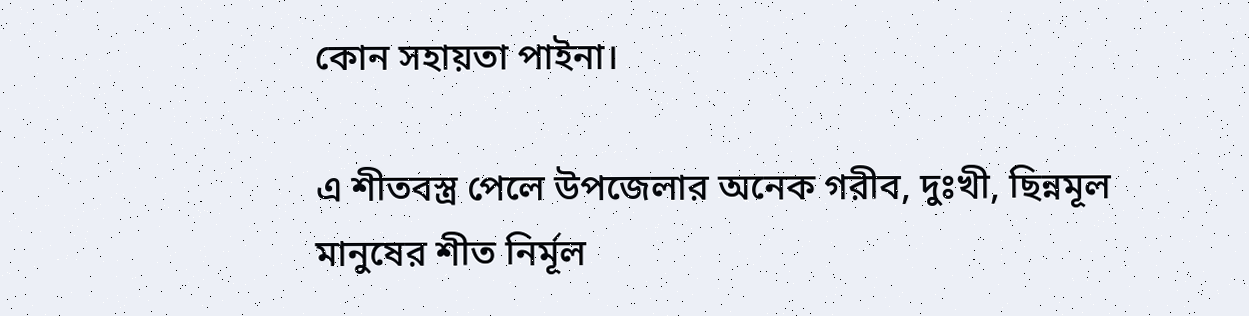কোন সহায়তা পাইনা।

এ শীতবস্ত্র পেলে উপজেলার অনেক গরীব, দুঃখী, ছিন্নমূল মানুষের শীত নির্মূল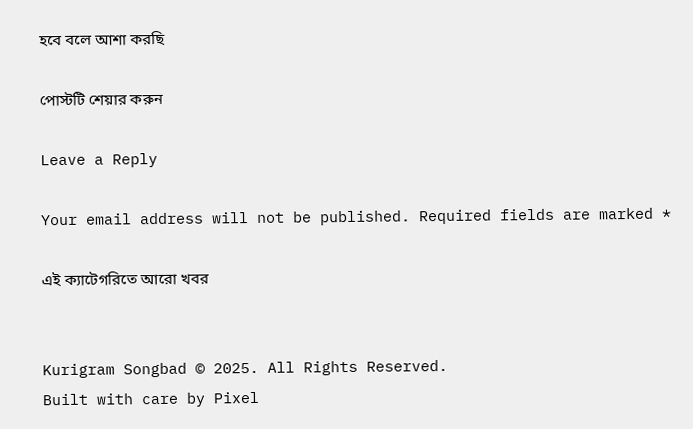হবে বলে আশা করছি

পোস্টটি শেয়ার করুন

Leave a Reply

Your email address will not be published. Required fields are marked *

এই ক্যাটেগরিতে আরো খবর


Kurigram Songbad © 2025. All Rights Reserved.
Built with care by Pixel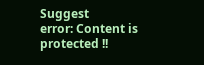Suggest
error: Content is protected !!